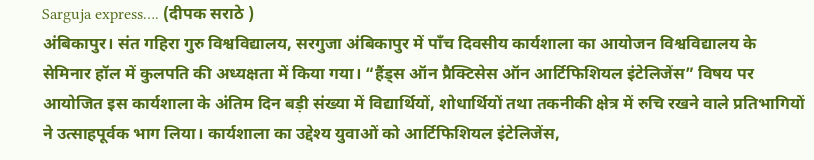Sarguja express…. (दीपक सराठे )
अंबिकापुर। संत गहिरा गुरु विश्वविद्यालय, सरगुजा अंबिकापुर में पाँच दिवसीय कार्यशाला का आयोजन विश्वविद्यालय के सेमिनार हॉल में कुलपति की अध्यक्षता में किया गया। “हैंड्स ऑन प्रैक्टिसेस ऑन आर्टिफिशियल इंटेलिजेंस” विषय पर आयोजित इस कार्यशाला के अंतिम दिन बड़ी संख्या में विद्यार्थियों, शोधार्थियों तथा तकनीकी क्षेत्र में रुचि रखने वाले प्रतिभागियों ने उत्साहपूर्वक भाग लिया। कार्यशाला का उद्देश्य युवाओं को आर्टिफिशियल इंटेलिजेंस,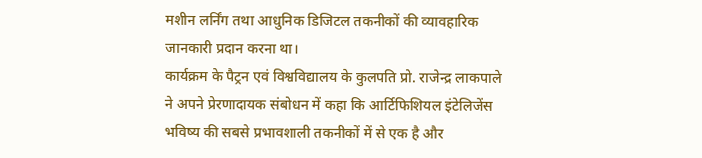मशीन लर्निंग तथा आधुनिक डिजिटल तकनीकों की व्यावहारिक जानकारी प्रदान करना था।
कार्यक्रम के पैट्रन एवं विश्वविद्यालय के कुलपति प्रो. राजेन्द्र लाकपाले ने अपने प्रेरणादायक संबोधन में कहा कि आर्टिफिशियल इंटेलिजेंस भविष्य की सबसे प्रभावशाली तकनीकों में से एक है और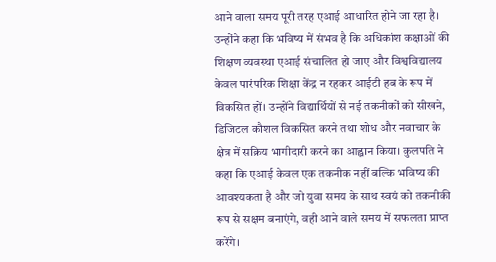आने वाला समय पूरी तरह एआई आधारित होने जा रहा है। उन्होंने कहा कि भविष्य में संभव है कि अधिकांश कक्षाओं की शिक्षण व्यवस्था एआई संचालित हो जाए और विश्वविद्यालय केवल पारंपरिक शिक्षा केंद्र न रहकर आईटी हब के रूप में विकसित हों। उन्होंने विद्यार्थियों से नई तकनीकों को सीखने, डिजिटल कौशल विकसित करने तथा शोध और नवाचार के क्षेत्र में सक्रिय भागीदारी करने का आह्वान किया। कुलपति ने कहा कि एआई केवल एक तकनीक नहीं बल्कि भविष्य की आवश्यकता है और जो युवा समय के साथ स्वयं को तकनीकी रूप से सक्षम बनाएंगे, वही आने वाले समय में सफलता प्राप्त करेंगे।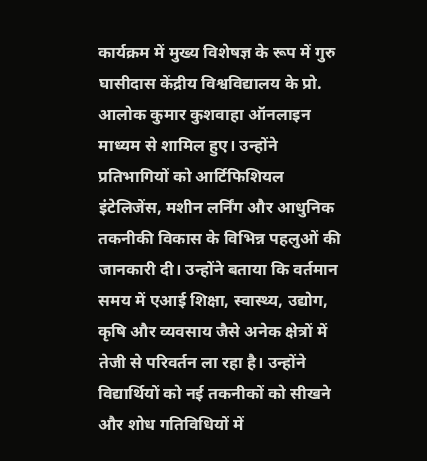कार्यक्रम में मुख्य विशेषज्ञ के रूप में गुरु घासीदास केंद्रीय विश्वविद्यालय के प्रो. आलोक कुमार कुशवाहा ऑनलाइन माध्यम से शामिल हुए। उन्होंने प्रतिभागियों को आर्टिफिशियल इंटेलिजेंस, मशीन लर्निंग और आधुनिक तकनीकी विकास के विभिन्न पहलुओं की जानकारी दी। उन्होंने बताया कि वर्तमान समय में एआई शिक्षा, स्वास्थ्य, उद्योग, कृषि और व्यवसाय जैसे अनेक क्षेत्रों में तेजी से परिवर्तन ला रहा है। उन्होंने विद्यार्थियों को नई तकनीकों को सीखने और शोध गतिविधियों में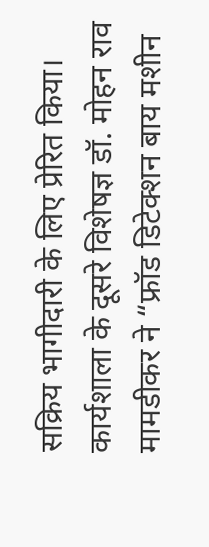सक्रिय भागीदारी के लिए प्रेरित किया।
कार्यशाला के दूसरे विशेषज्ञ डॉ. मोहन राव मामडीकर ने “फ्रॉड डिटेक्शन बाय मशीन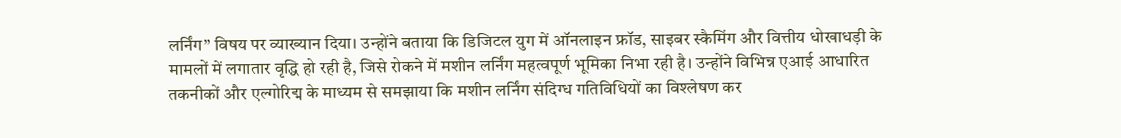लर्निंग” विषय पर व्याख्यान दिया। उन्होंने बताया कि डिजिटल युग में ऑनलाइन फ्रॉड, साइबर स्कैमिंग और वित्तीय धोखाधड़ी के मामलों में लगातार वृद्धि हो रही है, जिसे रोकने में मशीन लर्निंग महत्वपूर्ण भूमिका निभा रही है। उन्होंने विभिन्न एआई आधारित तकनीकों और एल्गोरिद्म के माध्यम से समझाया कि मशीन लर्निंग संदिग्ध गतिविधियों का विश्लेषण कर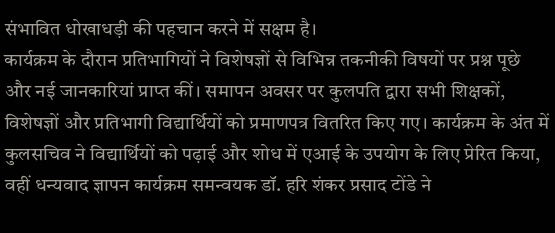संभावित धोखाधड़ी की पहचान करने में सक्षम है।
कार्यक्रम के दौरान प्रतिभागियों ने विशेषज्ञों से विभिन्न तकनीकी विषयों पर प्रश्न पूछे और नई जानकारियां प्राप्त कीं। समापन अवसर पर कुलपति द्वारा सभी शिक्षकों, विशेषज्ञों और प्रतिभागी विद्यार्थियों को प्रमाणपत्र वितरित किए गए। कार्यक्रम के अंत में कुलसचिव ने विद्यार्थियों को पढ़ाई और शोध में एआई के उपयोग के लिए प्रेरित किया, वहीं धन्यवाद ज्ञापन कार्यक्रम समन्वयक डॉ. हरि शंकर प्रसाद टोंडे ने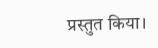प्रस्तुत किया।